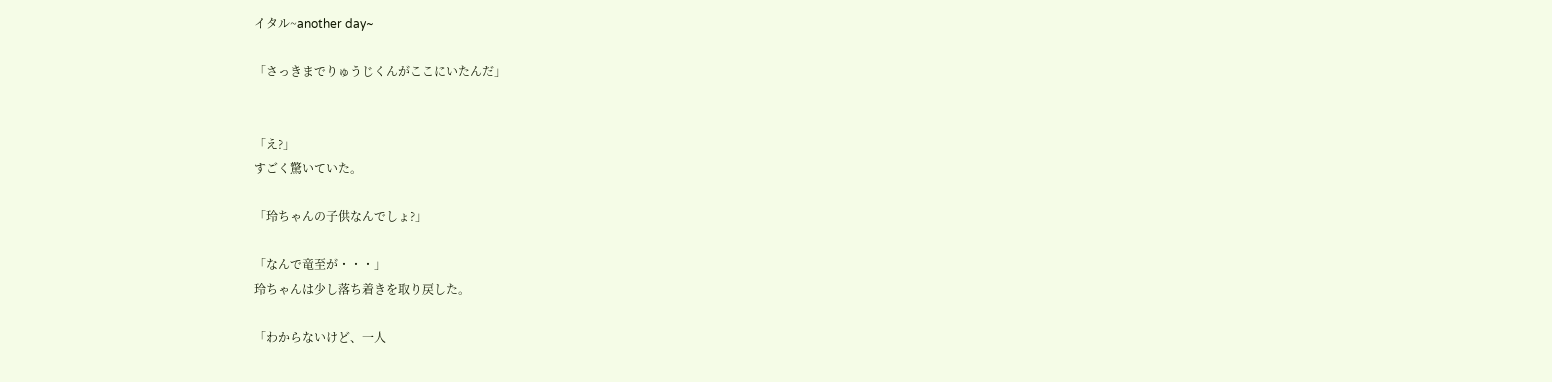イタル~another day~

「さっきまでりゅうじくんがここにいたんだ」


「え?」
すごく驚いていた。

「玲ちゃんの子供なんでしょ?」

「なんで竜至が・・・」
玲ちゃんは少し落ち着きを取り戻した。

「わからないけど、一人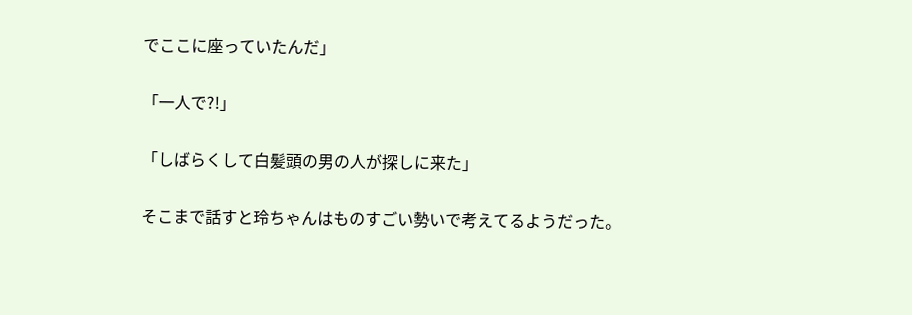でここに座っていたんだ」

「一人で?!」

「しばらくして白髪頭の男の人が探しに来た」

そこまで話すと玲ちゃんはものすごい勢いで考えてるようだった。